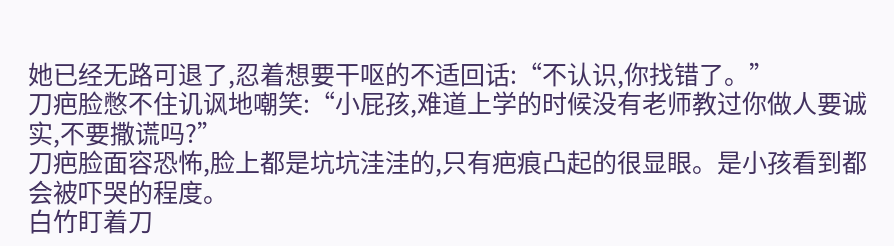她已经无路可退了,忍着想要干呕的不适回话:“不认识,你找错了。”
刀疤脸憋不住讥讽地嘲笑:“小屁孩,难道上学的时候没有老师教过你做人要诚实,不要撒谎吗?”
刀疤脸面容恐怖,脸上都是坑坑洼洼的,只有疤痕凸起的很显眼。是小孩看到都会被吓哭的程度。
白竹盯着刀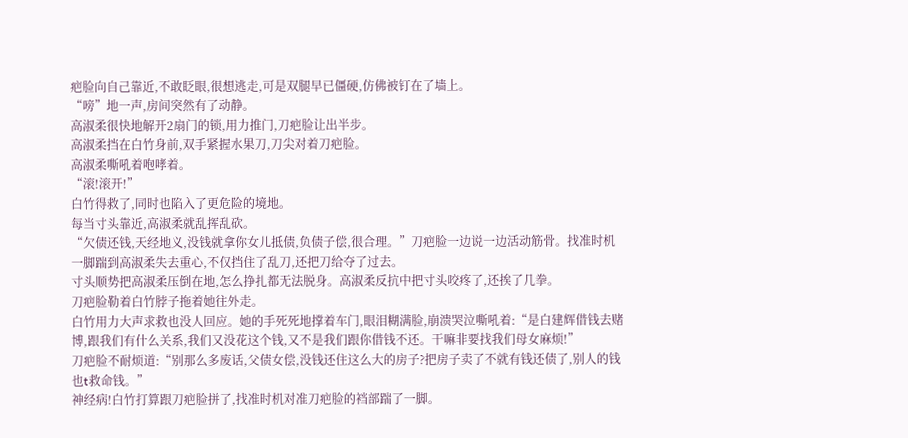疤脸向自己靠近,不敢眨眼,很想逃走,可是双腿早已僵硬,仿佛被钉在了墙上。
“嗙”地一声,房间突然有了动静。
高淑柔很快地解开2扇门的锁,用力推门,刀疤脸让出半步。
高淑柔挡在白竹身前,双手紧握水果刀,刀尖对着刀疤脸。
高淑柔嘶吼着咆哮着。
“滚!滚开!”
白竹得救了,同时也陷入了更危险的境地。
每当寸头靠近,高淑柔就乱挥乱砍。
“欠债还钱,天经地义,没钱就拿你女儿抵债,负债子偿,很合理。”刀疤脸一边说一边活动筋骨。找准时机一脚踹到高淑柔失去重心,不仅挡住了乱刀,还把刀给夺了过去。
寸头顺势把高淑柔压倒在地,怎么挣扎都无法脱身。高淑柔反抗中把寸头咬疼了,还挨了几拳。
刀疤脸勒着白竹脖子拖着她往外走。
白竹用力大声求救也没人回应。她的手死死地撑着车门,眼泪糊满脸,崩溃哭泣嘶吼着:“是白建辉借钱去赌博,跟我们有什么关系,我们又没花这个钱,又不是我们跟你借钱不还。干嘛非要找我们母女麻烦!”
刀疤脸不耐烦道:“别那么多废话,父债女偿,没钱还住这么大的房子?把房子卖了不就有钱还债了,别人的钱也t救命钱。”
神经病!白竹打算跟刀疤脸拼了,找准时机对准刀疤脸的裆部踹了一脚。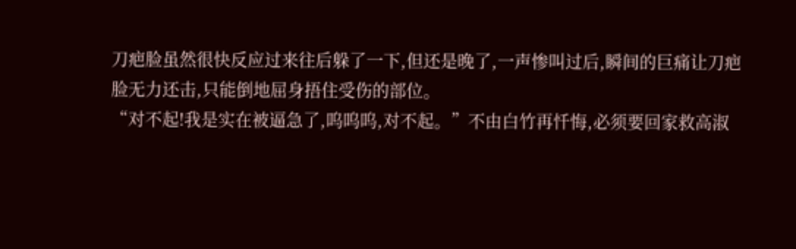刀疤脸虽然很快反应过来往后躲了一下,但还是晚了,一声惨叫过后,瞬间的巨痛让刀疤脸无力还击,只能倒地屈身捂住受伤的部位。
“对不起!我是实在被逼急了,呜呜呜,对不起。”不由白竹再忏悔,必须要回家救高淑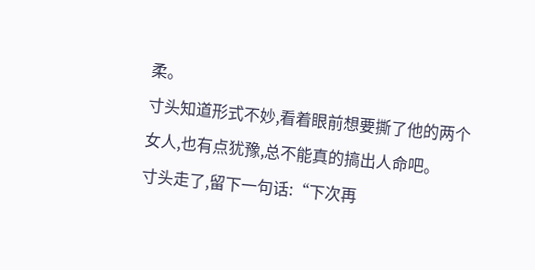柔。
寸头知道形式不妙,看着眼前想要撕了他的两个女人,也有点犹豫,总不能真的搞出人命吧。
寸头走了,留下一句话:“下次再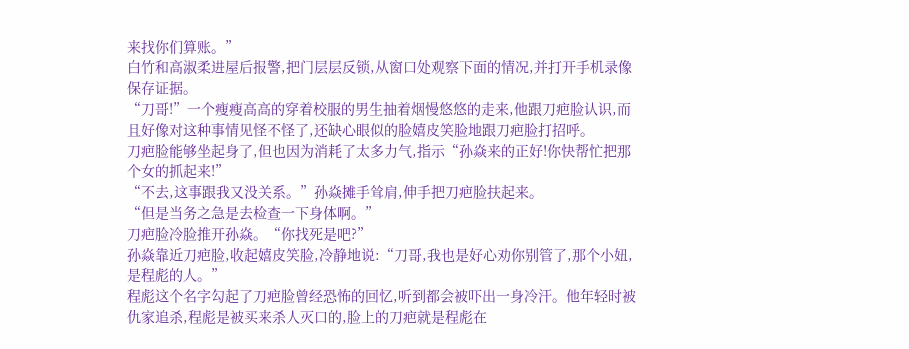来找你们算账。”
白竹和高淑柔进屋后报警,把门层层反锁,从窗口处观察下面的情况,并打开手机录像保存证据。
“刀哥!”一个瘦瘦高高的穿着校服的男生抽着烟慢悠悠的走来,他跟刀疤脸认识,而且好像对这种事情见怪不怪了,还缺心眼似的脸嬉皮笑脸地跟刀疤脸打招呼。
刀疤脸能够坐起身了,但也因为消耗了太多力气,指示“孙焱来的正好!你快帮忙把那个女的抓起来!”
“不去,这事跟我又没关系。”孙焱摊手耸肩,伸手把刀疤脸扶起来。
“但是当务之急是去检查一下身体啊。”
刀疤脸冷脸推开孙焱。“你找死是吧?”
孙焱靠近刀疤脸,收起嬉皮笑脸,冷静地说:“刀哥,我也是好心劝你别管了,那个小妞,是程彪的人。”
程彪这个名字勾起了刀疤脸曾经恐怖的回忆,听到都会被吓出一身冷汗。他年轻时被仇家追杀,程彪是被买来杀人灭口的,脸上的刀疤就是程彪在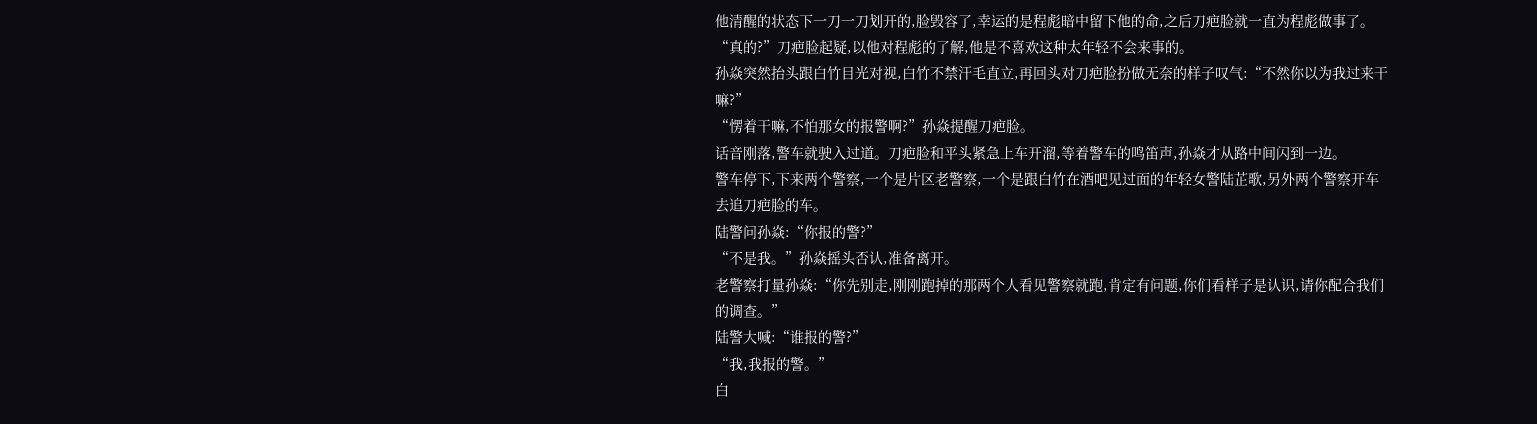他清醒的状态下一刀一刀划开的,脸毁容了,幸运的是程彪暗中留下他的命,之后刀疤脸就一直为程彪做事了。
“真的?”刀疤脸起疑,以他对程彪的了解,他是不喜欢这种太年轻不会来事的。
孙焱突然抬头跟白竹目光对视,白竹不禁汗毛直立,再回头对刀疤脸扮做无奈的样子叹气:“不然你以为我过来干嘛?”
“愣着干嘛,不怕那女的报警啊?”孙焱提醒刀疤脸。
话音刚落,警车就驶入过道。刀疤脸和平头紧急上车开溜,等着警车的鸣笛声,孙焱才从路中间闪到一边。
警车停下,下来两个警察,一个是片区老警察,一个是跟白竹在酒吧见过面的年轻女警陆芷歌,另外两个警察开车去追刀疤脸的车。
陆警问孙焱:“你报的警?”
“不是我。”孙焱摇头否认,准备离开。
老警察打量孙焱:“你先别走,刚刚跑掉的那两个人看见警察就跑,肯定有问题,你们看样子是认识,请你配合我们的调查。”
陆警大喊:“谁报的警?”
“我,我报的警。”
白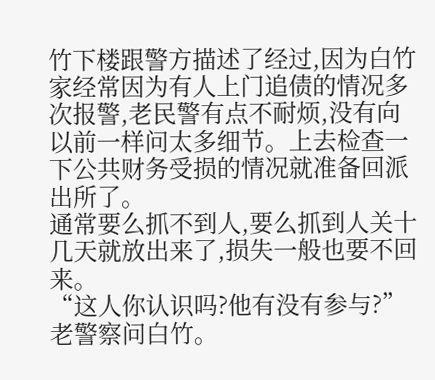竹下楼跟警方描述了经过,因为白竹家经常因为有人上门追债的情况多次报警,老民警有点不耐烦,没有向以前一样问太多细节。上去检查一下公共财务受损的情况就准备回派出所了。
通常要么抓不到人,要么抓到人关十几天就放出来了,损失一般也要不回来。
“这人你认识吗?他有没有参与?”老警察问白竹。